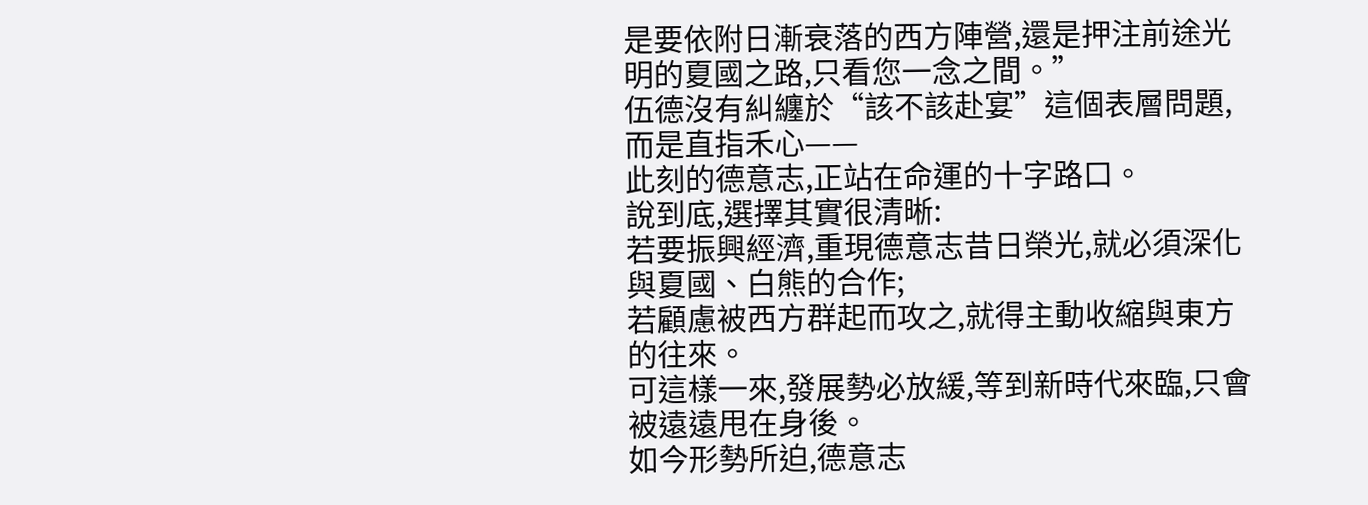是要依附日漸衰落的西方陣營,還是押注前途光明的夏國之路,只看您一念之間。”
伍德沒有糾纏於“該不該赴宴”這個表層問題,而是直指禾心——
此刻的德意志,正站在命運的十字路口。
說到底,選擇其實很清晰:
若要振興經濟,重現德意志昔日榮光,就必須深化與夏國、白熊的合作;
若顧慮被西方群起而攻之,就得主動收縮與東方的往來。
可這樣一來,發展勢必放緩,等到新時代來臨,只會被遠遠甩在身後。
如今形勢所迫,德意志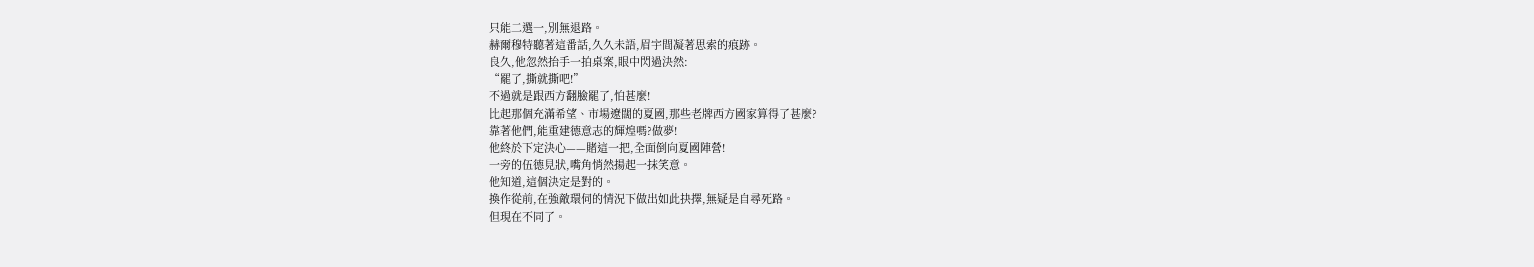只能二選一,別無退路。
赫爾穆特聽著這番話,久久未語,眉宇間凝著思索的痕跡。
良久,他忽然抬手一拍桌案,眼中閃過決然:
“罷了,撕就撕吧!”
不過就是跟西方翻臉罷了,怕甚麼!
比起那個充滿希望、市場遼闊的夏國,那些老牌西方國家算得了甚麼?
靠著他們,能重建德意志的輝煌嗎?做夢!
他終於下定決心——賭這一把,全面倒向夏國陣營!
一旁的伍德見狀,嘴角悄然揚起一抹笑意。
他知道,這個決定是對的。
換作從前,在強敵環伺的情況下做出如此抉擇,無疑是自尋死路。
但現在不同了。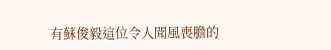有蘇俊毅這位令人聞風喪膽的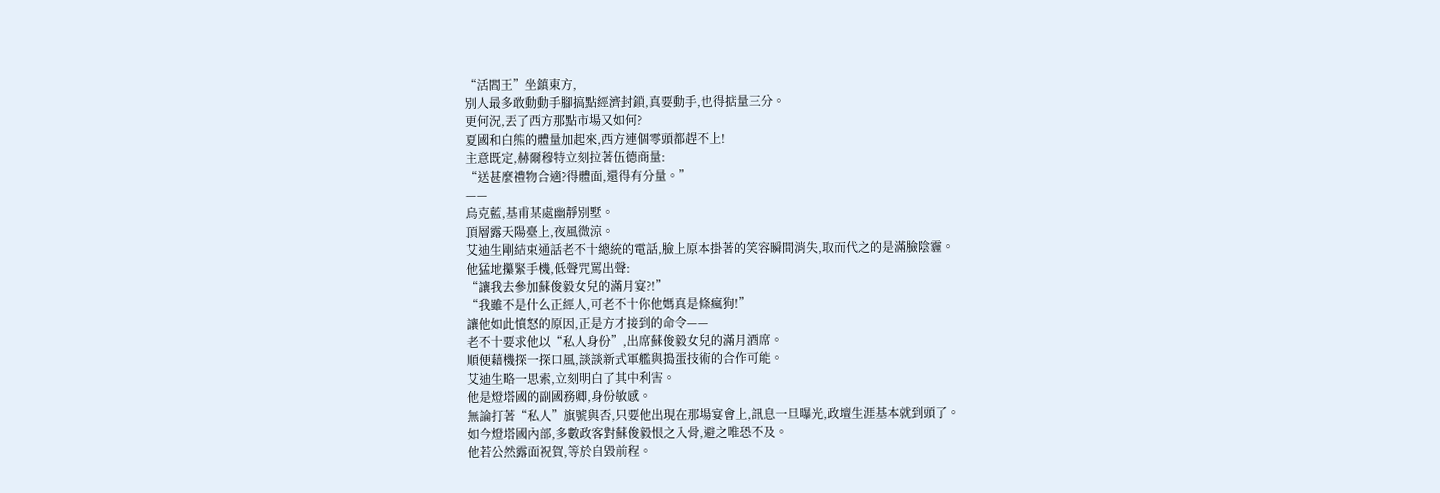“活閻王”坐鎮東方,
別人最多敢動動手腳搞點經濟封鎖,真要動手,也得掂量三分。
更何況,丟了西方那點市場又如何?
夏國和白熊的體量加起來,西方連個零頭都趕不上!
主意既定,赫爾穆特立刻拉著伍德商量:
“送甚麼禮物合適?得體面,還得有分量。”
——
烏克藍,基甫某處幽靜別墅。
頂層露天陽臺上,夜風微涼。
艾迪生剛結束通話老不十總統的電話,臉上原本掛著的笑容瞬間消失,取而代之的是滿臉陰霾。
他猛地攥緊手機,低聲咒罵出聲:
“讓我去參加蘇俊毅女兒的滿月宴?!”
“我雖不是什么正經人,可老不十你他媽真是條瘋狗!”
讓他如此憤怒的原因,正是方才接到的命令——
老不十要求他以“私人身份”,出席蘇俊毅女兒的滿月酒席。
順便藉機探一探口風,談談新式軍艦與搗蛋技術的合作可能。
艾迪生略一思索,立刻明白了其中利害。
他是燈塔國的副國務卿,身份敏感。
無論打著“私人”旗號與否,只要他出現在那場宴會上,訊息一旦曝光,政壇生涯基本就到頭了。
如今燈塔國內部,多數政客對蘇俊毅恨之入骨,避之唯恐不及。
他若公然露面祝賀,等於自毀前程。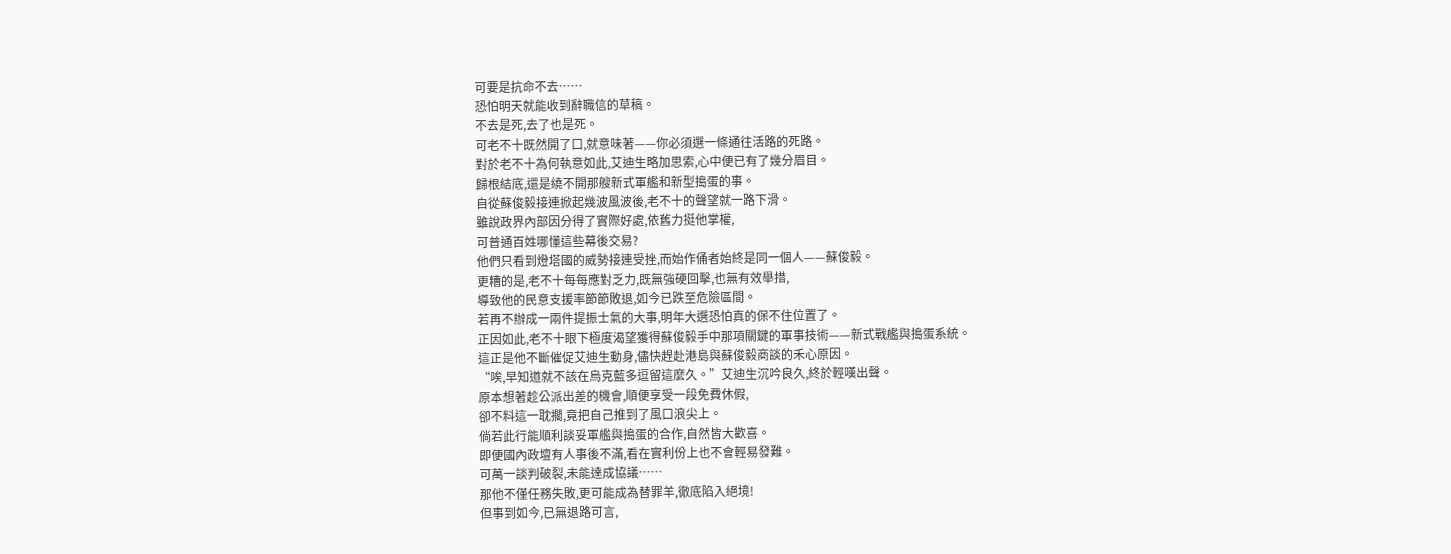可要是抗命不去……
恐怕明天就能收到辭職信的草稿。
不去是死,去了也是死。
可老不十既然開了口,就意味著——你必須選一條通往活路的死路。
對於老不十為何執意如此,艾迪生略加思索,心中便已有了幾分眉目。
歸根結底,還是繞不開那艘新式軍艦和新型搗蛋的事。
自從蘇俊毅接連掀起幾波風波後,老不十的聲望就一路下滑。
雖說政界內部因分得了實際好處,依舊力挺他掌權,
可普通百姓哪懂這些幕後交易?
他們只看到燈塔國的威勢接連受挫,而始作俑者始終是同一個人——蘇俊毅。
更糟的是,老不十每每應對乏力,既無強硬回擊,也無有效舉措,
導致他的民意支援率節節敗退,如今已跌至危險區間。
若再不辦成一兩件提振士氣的大事,明年大選恐怕真的保不住位置了。
正因如此,老不十眼下極度渴望獲得蘇俊毅手中那項關鍵的軍事技術——新式戰艦與搗蛋系統。
這正是他不斷催促艾迪生動身,儘快趕赴港島與蘇俊毅商談的禾心原因。
“唉,早知道就不該在烏克藍多逗留這麼久。”艾迪生沉吟良久,終於輕嘆出聲。
原本想著趁公派出差的機會,順便享受一段免費休假,
卻不料這一耽擱,竟把自己推到了風口浪尖上。
倘若此行能順利談妥軍艦與搗蛋的合作,自然皆大歡喜。
即便國內政壇有人事後不滿,看在實利份上也不會輕易發難。
可萬一談判破裂,未能達成協議……
那他不僅任務失敗,更可能成為替罪羊,徹底陷入絕境!
但事到如今,已無退路可言,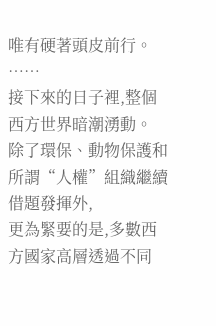唯有硬著頭皮前行。
……
接下來的日子裡,整個西方世界暗潮湧動。
除了環保、動物保護和所謂“人權”組織繼續借題發揮外,
更為緊要的是,多數西方國家高層透過不同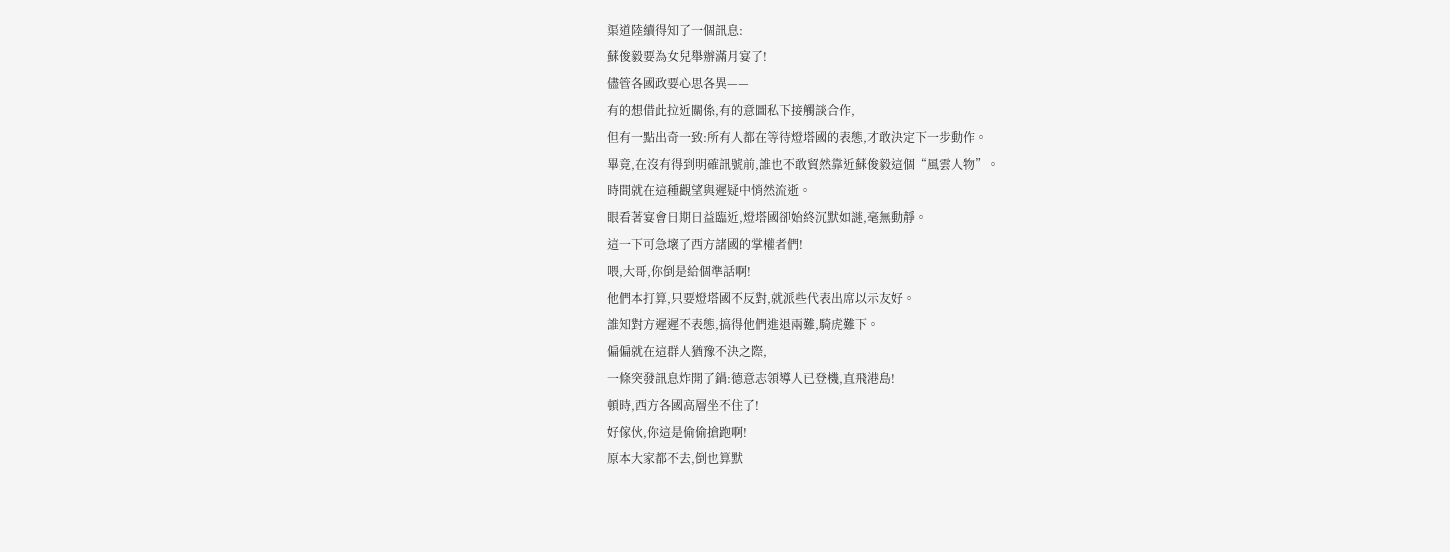渠道陸續得知了一個訊息:
蘇俊毅要為女兒舉辦滿月宴了!
儘管各國政要心思各異——
有的想借此拉近關係,有的意圖私下接觸談合作,
但有一點出奇一致:所有人都在等待燈塔國的表態,才敢決定下一步動作。
畢竟,在沒有得到明確訊號前,誰也不敢貿然靠近蘇俊毅這個“風雲人物”。
時間就在這種觀望與遲疑中悄然流逝。
眼看著宴會日期日益臨近,燈塔國卻始終沉默如謎,毫無動靜。
這一下可急壞了西方諸國的掌權者們!
喂,大哥,你倒是給個準話啊!
他們本打算,只要燈塔國不反對,就派些代表出席以示友好。
誰知對方遲遲不表態,搞得他們進退兩難,騎虎難下。
偏偏就在這群人猶豫不決之際,
一條突發訊息炸開了鍋:德意志領導人已登機,直飛港島!
頓時,西方各國高層坐不住了!
好傢伙,你這是偷偷搶跑啊!
原本大家都不去,倒也算默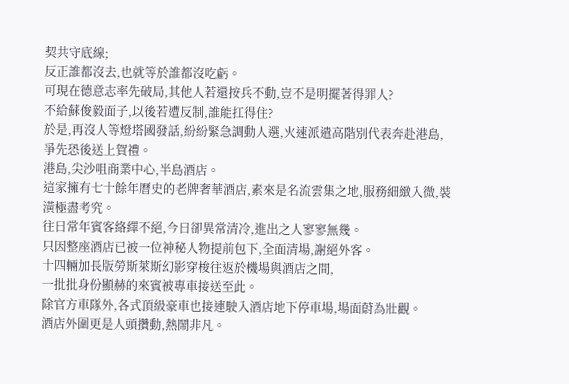契共守底線;
反正誰都沒去,也就等於誰都沒吃虧。
可現在德意志率先破局,其他人若還按兵不動,豈不是明擺著得罪人?
不給蘇俊毅面子,以後若遭反制,誰能扛得住?
於是,再沒人等燈塔國發話,紛紛緊急調動人選,火速派遣高階別代表奔赴港島,爭先恐後送上賀禮。
港島,尖沙咀商業中心,半島酒店。
這家擁有七十餘年曆史的老牌奢華酒店,素來是名流雲集之地,服務細緻入微,裝潢極盡考究。
往日常年賓客絡繹不絕,今日卻異常清冷,進出之人寥寥無幾。
只因整座酒店已被一位神秘人物提前包下,全面清場,謝絕外客。
十四輛加長版勞斯萊斯幻影穿梭往返於機場與酒店之間,
一批批身份顯赫的來賓被專車接送至此。
除官方車隊外,各式頂級豪車也接連駛入酒店地下停車場,場面蔚為壯觀。
酒店外圍更是人頭攢動,熱鬧非凡。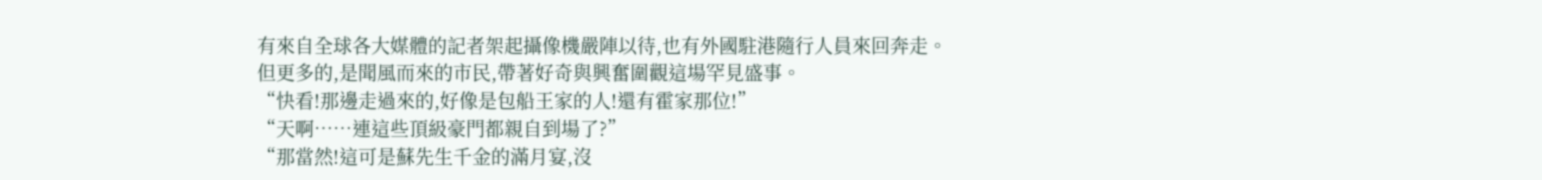有來自全球各大媒體的記者架起攝像機嚴陣以待,也有外國駐港隨行人員來回奔走。
但更多的,是聞風而來的市民,帶著好奇與興奮圍觀這場罕見盛事。
“快看!那邊走過來的,好像是包船王家的人!還有霍家那位!”
“天啊……連這些頂級豪門都親自到場了?”
“那當然!這可是蘇先生千金的滿月宴,沒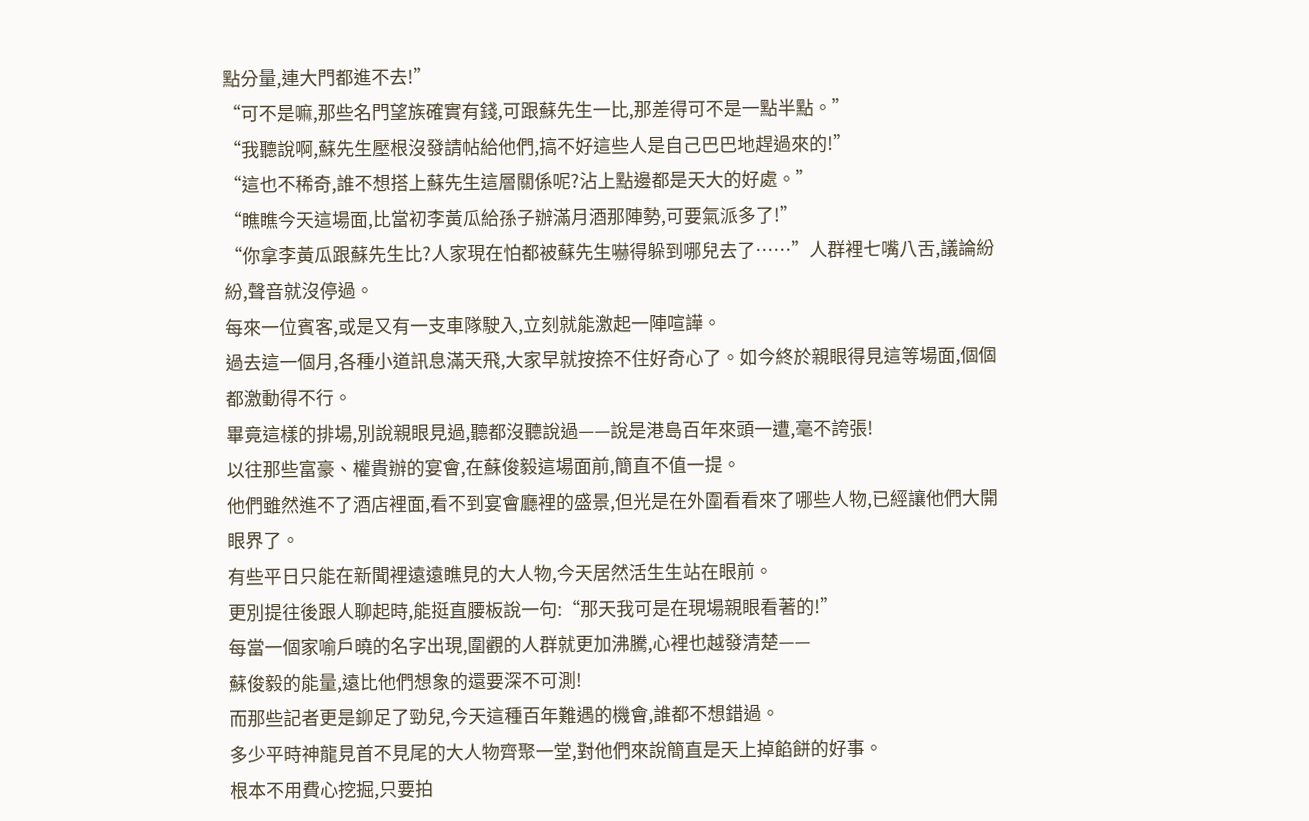點分量,連大門都進不去!”
“可不是嘛,那些名門望族確實有錢,可跟蘇先生一比,那差得可不是一點半點。”
“我聽說啊,蘇先生壓根沒發請帖給他們,搞不好這些人是自己巴巴地趕過來的!”
“這也不稀奇,誰不想搭上蘇先生這層關係呢?沾上點邊都是天大的好處。”
“瞧瞧今天這場面,比當初李黃瓜給孫子辦滿月酒那陣勢,可要氣派多了!”
“你拿李黃瓜跟蘇先生比?人家現在怕都被蘇先生嚇得躲到哪兒去了……”人群裡七嘴八舌,議論紛紛,聲音就沒停過。
每來一位賓客,或是又有一支車隊駛入,立刻就能激起一陣喧譁。
過去這一個月,各種小道訊息滿天飛,大家早就按捺不住好奇心了。如今終於親眼得見這等場面,個個都激動得不行。
畢竟這樣的排場,別說親眼見過,聽都沒聽說過——說是港島百年來頭一遭,毫不誇張!
以往那些富豪、權貴辦的宴會,在蘇俊毅這場面前,簡直不值一提。
他們雖然進不了酒店裡面,看不到宴會廳裡的盛景,但光是在外圍看看來了哪些人物,已經讓他們大開眼界了。
有些平日只能在新聞裡遠遠瞧見的大人物,今天居然活生生站在眼前。
更別提往後跟人聊起時,能挺直腰板說一句:“那天我可是在現場親眼看著的!”
每當一個家喻戶曉的名字出現,圍觀的人群就更加沸騰,心裡也越發清楚——
蘇俊毅的能量,遠比他們想象的還要深不可測!
而那些記者更是鉚足了勁兒,今天這種百年難遇的機會,誰都不想錯過。
多少平時神龍見首不見尾的大人物齊聚一堂,對他們來說簡直是天上掉餡餅的好事。
根本不用費心挖掘,只要拍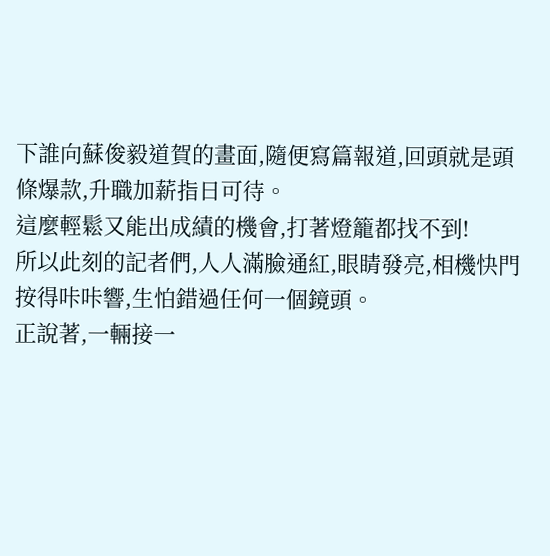下誰向蘇俊毅道賀的畫面,隨便寫篇報道,回頭就是頭條爆款,升職加薪指日可待。
這麼輕鬆又能出成績的機會,打著燈籠都找不到!
所以此刻的記者們,人人滿臉通紅,眼睛發亮,相機快門按得咔咔響,生怕錯過任何一個鏡頭。
正說著,一輛接一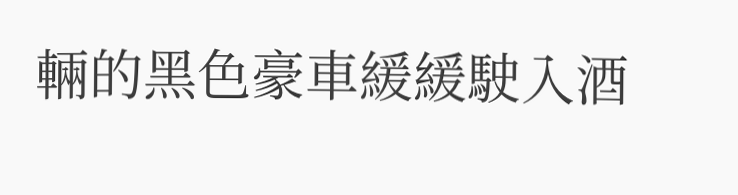輛的黑色豪車緩緩駛入酒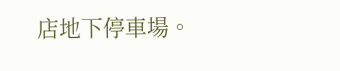店地下停車場。